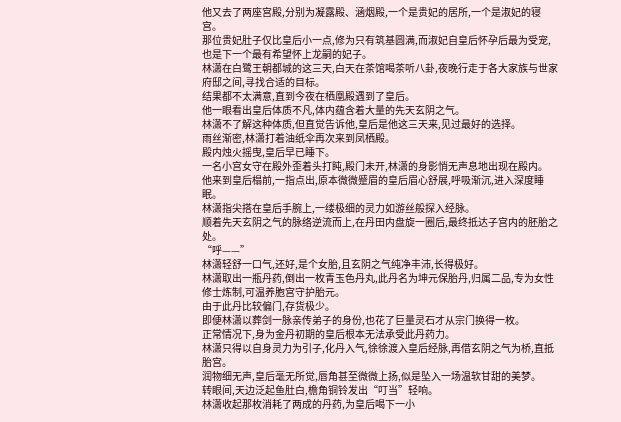他又去了两座宫殿,分别为凝露殿、涵烟殿,一个是贵妃的居所,一个是淑妃的寝宫。
那位贵妃肚子仅比皇后小一点,修为只有筑基圆满,而淑妃自皇后怀孕后最为受宠,也是下一个最有希望怀上龙嗣的妃子。
林潇在白鹭王朝都城的这三天,白天在茶馆喝茶听八卦,夜晚行走于各大家族与世家府邸之间,寻找合适的目标。
结果都不太满意,直到今夜在栖凰殿遇到了皇后。
他一眼看出皇后体质不凡,体内蕴含着大量的先天玄阴之气。
林潇不了解这种体质,但直觉告诉他,皇后是他这三天来,见过最好的选择。
雨丝渐密,林潇打着油纸伞再次来到凤栖殿。
殿内烛火摇曳,皇后早已睡下。
一名小宫女守在殿外歪着头打盹,殿门未开,林潇的身影悄无声息地出现在殿内。
他来到皇后榻前,一指点出,原本微微蹙眉的皇后眉心舒展,呼吸渐沉,进入深度睡眠。
林潇指尖搭在皇后手腕上,一缕极细的灵力如游丝般探入经脉。
顺着先天玄阴之气的脉络逆流而上,在丹田内盘旋一圈后,最终抵达子宫内的胚胎之处。
“呼——”
林潇轻舒一口气,还好,是个女胎,且玄阴之气纯净丰沛,长得极好。
林潇取出一瓶丹药,倒出一枚青玉色丹丸,此丹名为坤元保胎丹,归属二品,专为女性修士炼制,可温养胞宫守护胎元。
由于此丹比较偏门,存货极少。
即便林潇以葬剑一脉亲传弟子的身份,也花了巨量灵石才从宗门换得一枚。
正常情况下,身为金丹初期的皇后根本无法承受此丹药力。
林潇只得以自身灵力为引子,化丹入气,徐徐渡入皇后经脉,再借玄阴之气为桥,直抵胎宫。
润物细无声,皇后毫无所觉,唇角甚至微微上扬,似是坠入一场温软甘甜的美梦。
转眼间,天边泛起鱼肚白,檐角铜铃发出“叮当”轻响。
林潇收起那枚消耗了两成的丹药,为皇后喝下一小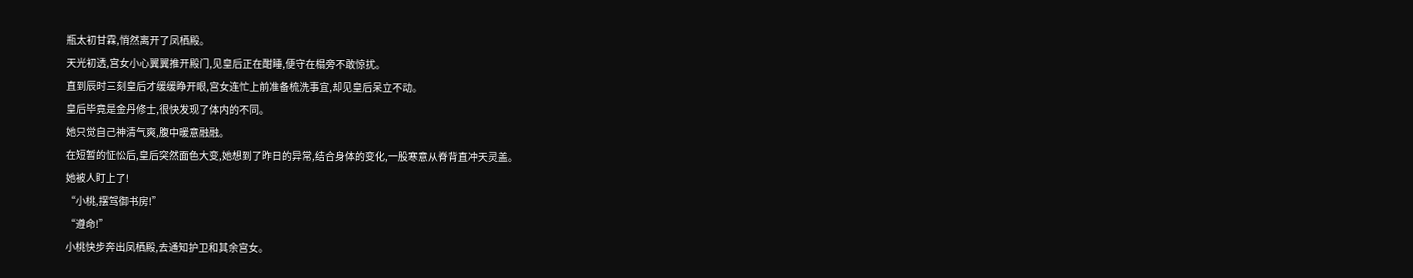瓶太初甘霖,悄然离开了凤栖殿。
天光初透,宫女小心翼翼推开殿门,见皇后正在酣睡,便守在榻旁不敢惊扰。
直到辰时三刻皇后才缓缓睁开眼,宫女连忙上前准备梳洗事宜,却见皇后呆立不动。
皇后毕竟是金丹修士,很快发现了体内的不同。
她只觉自己神清气爽,腹中暖意融融。
在短暂的怔忪后,皇后突然面色大变,她想到了昨日的异常,结合身体的变化,一股寒意从脊背直冲天灵盖。
她被人盯上了!
“小桃,摆驾御书房!”
“遵命!”
小桃快步奔出凤栖殿,去通知护卫和其余宫女。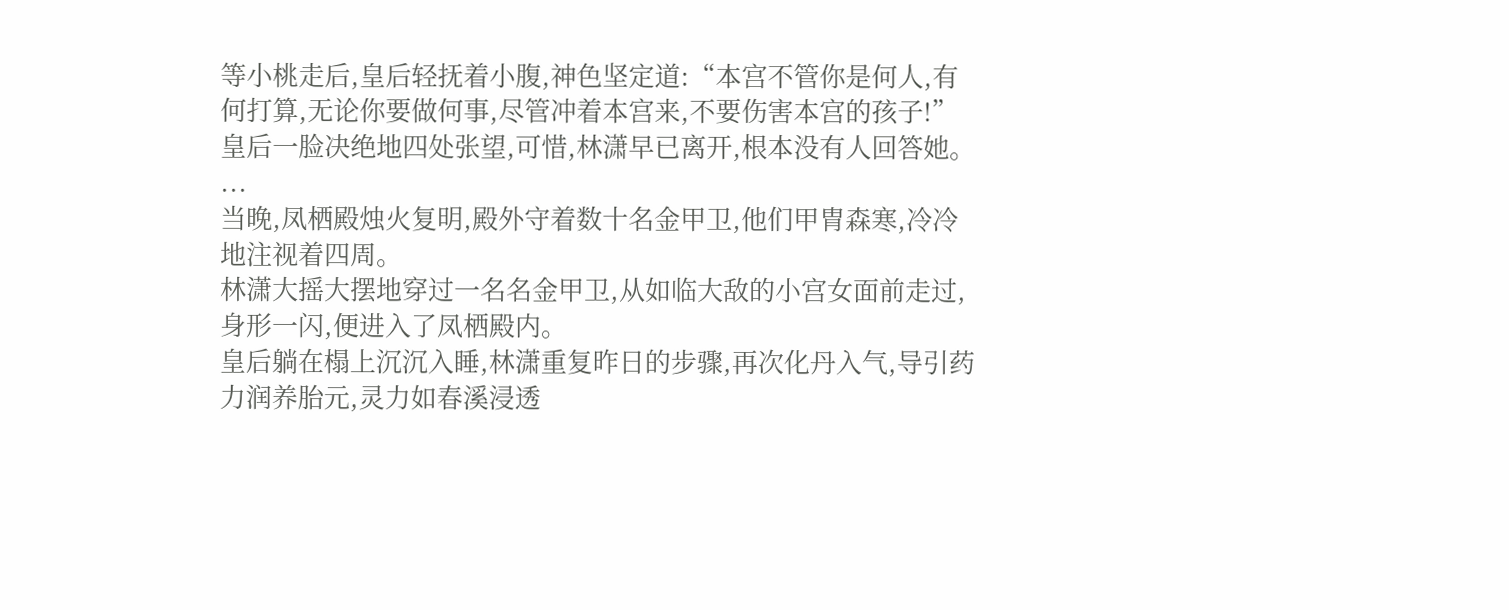等小桃走后,皇后轻抚着小腹,神色坚定道:“本宫不管你是何人,有何打算,无论你要做何事,尽管冲着本宫来,不要伤害本宫的孩子!”
皇后一脸决绝地四处张望,可惜,林潇早已离开,根本没有人回答她。
...
当晚,凤栖殿烛火复明,殿外守着数十名金甲卫,他们甲胄森寒,冷冷地注视着四周。
林潇大摇大摆地穿过一名名金甲卫,从如临大敌的小宫女面前走过,身形一闪,便进入了凤栖殿内。
皇后躺在榻上沉沉入睡,林潇重复昨日的步骤,再次化丹入气,导引药力润养胎元,灵力如春溪浸透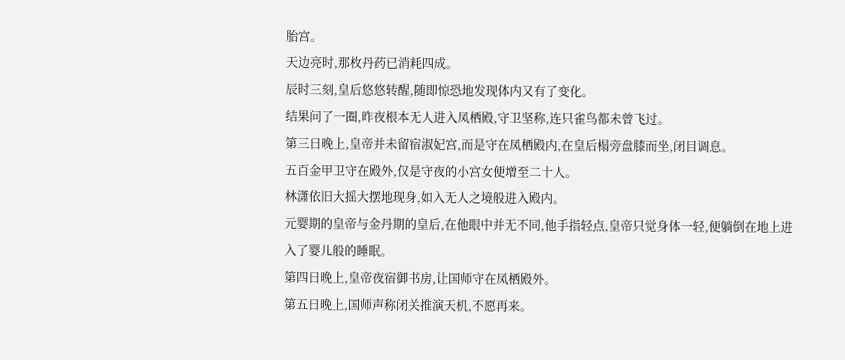胎宫。
天边亮时,那枚丹药已消耗四成。
辰时三刻,皇后悠悠转醒,随即惊恐地发现体内又有了变化。
结果问了一圈,昨夜根本无人进入凤栖殿,守卫坚称,连只雀鸟都未曾飞过。
第三日晚上,皇帝并未留宿淑妃宫,而是守在凤栖殿内,在皇后榻旁盘膝而坐,闭目调息。
五百金甲卫守在殿外,仅是守夜的小宫女便增至二十人。
林潇依旧大摇大摆地现身,如入无人之境般进入殿内。
元婴期的皇帝与金丹期的皇后,在他眼中并无不同,他手指轻点,皇帝只觉身体一轻,便躺倒在地上进入了婴儿般的睡眠。
第四日晚上,皇帝夜宿御书房,让国师守在凤栖殿外。
第五日晚上,国师声称闭关推演天机,不愿再来。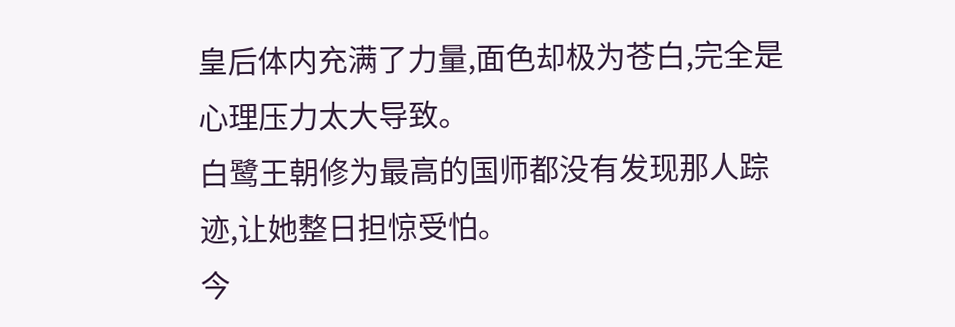皇后体内充满了力量,面色却极为苍白,完全是心理压力太大导致。
白鹭王朝修为最高的国师都没有发现那人踪迹,让她整日担惊受怕。
今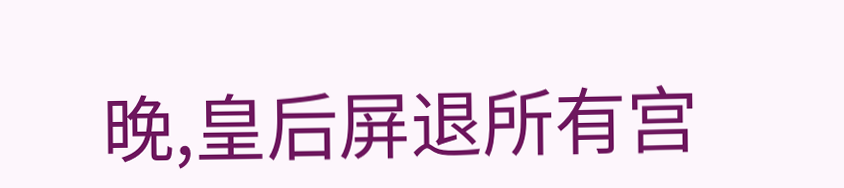晚,皇后屏退所有宫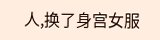人,换了身宫女服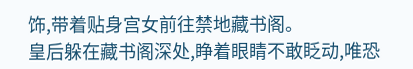饰,带着贴身宫女前往禁地藏书阁。
皇后躲在藏书阁深处,睁着眼睛不敢眨动,唯恐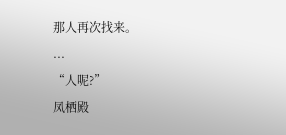那人再次找来。
...
“人呢?”
凤栖殿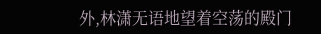外,林潇无语地望着空荡的殿门